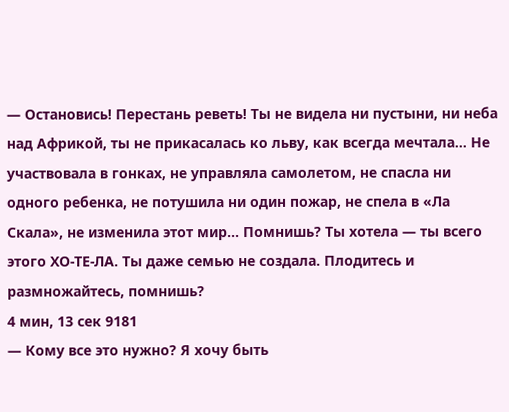— Остановись! Перестань реветь! Ты не видела ни пустыни, ни неба над Африкой, ты не прикасалась ко льву, как всегда мечтала… Не участвовала в гонках, не управляла самолетом, не спасла ни одного ребенка, не потушила ни один пожар, не спела в «Ла Скала», не изменила этот мир… Помнишь? Ты хотела — ты всего этого ХО-ТЕ-ЛА. Ты даже семью не создала. Плодитесь и размножайтесь, помнишь?
4 мин, 13 сек 9181
— Кому все это нужно? Я хочу быть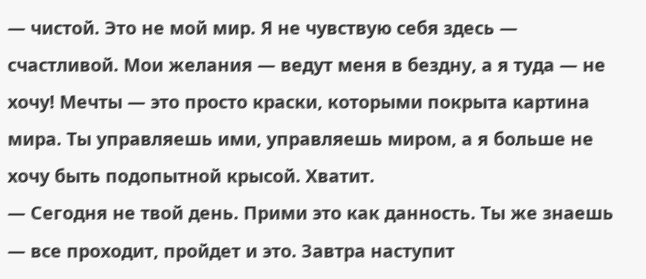— чистой. Это не мой мир. Я не чувствую себя здесь — счастливой. Мои желания — ведут меня в бездну, а я туда — не хочу! Мечты — это просто краски, которыми покрыта картина мира. Ты управляешь ими, управляешь миром, а я больше не хочу быть подопытной крысой. Хватит.
— Сегодня не твой день. Прими это как данность. Ты же знаешь — все проходит, пройдет и это. Завтра наступит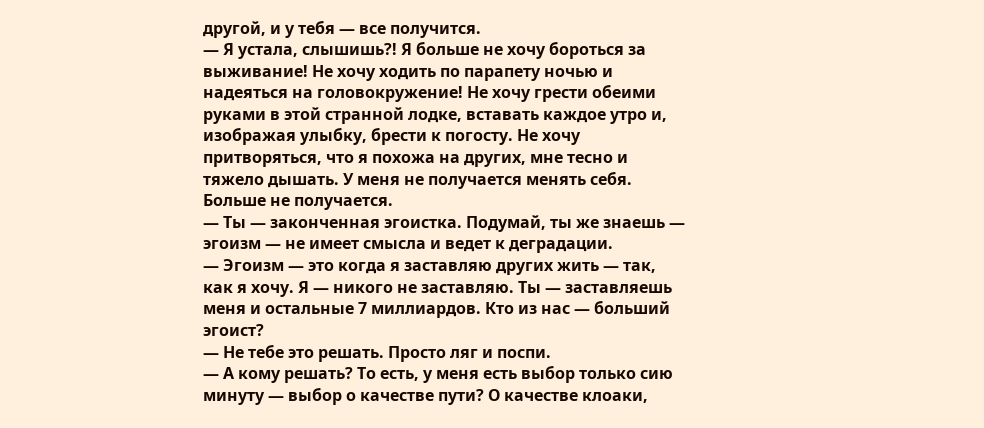другой, и у тебя — все получится.
— Я устала, слышишь?! Я больше не хочу бороться за выживание! Не хочу ходить по парапету ночью и надеяться на головокружение! Не хочу грести обеими руками в этой странной лодке, вставать каждое утро и, изображая улыбку, брести к погосту. Не хочу притворяться, что я похожа на других, мне тесно и тяжело дышать. У меня не получается менять себя. Больше не получается.
— Ты — законченная эгоистка. Подумай, ты же знаешь — эгоизм — не имеет смысла и ведет к деградации.
— Эгоизм — это когда я заставляю других жить — так, как я хочу. Я — никого не заставляю. Ты — заставляешь меня и остальные 7 миллиардов. Кто из нас — больший эгоист?
— Не тебе это решать. Просто ляг и поспи.
— А кому решать? То есть, у меня есть выбор только сию минуту — выбор о качестве пути? О качестве клоаки,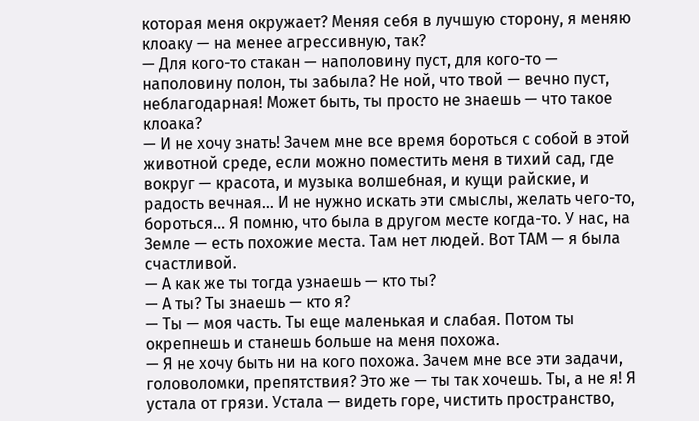которая меня окружает? Меняя себя в лучшую сторону, я меняю клоаку — на менее агрессивную, так?
— Для кого-то стакан — наполовину пуст, для кого-то — наполовину полон, ты забыла? Не ной, что твой — вечно пуст, неблагодарная! Может быть, ты просто не знаешь — что такое клоака?
— И не хочу знать! Зачем мне все время бороться с собой в этой животной среде, если можно поместить меня в тихий сад, где вокруг — красота, и музыка волшебная, и кущи райские, и радость вечная… И не нужно искать эти смыслы, желать чего-то, бороться… Я помню, что была в другом месте когда-то. У нас, на Земле — есть похожие места. Там нет людей. Вот ТАМ — я была счастливой.
— А как же ты тогда узнаешь — кто ты?
— А ты? Ты знаешь — кто я?
— Ты — моя часть. Ты еще маленькая и слабая. Потом ты окрепнешь и станешь больше на меня похожа.
— Я не хочу быть ни на кого похожа. Зачем мне все эти задачи, головоломки, препятствия? Это же — ты так хочешь. Ты, а не я! Я устала от грязи. Устала — видеть горе, чистить пространство,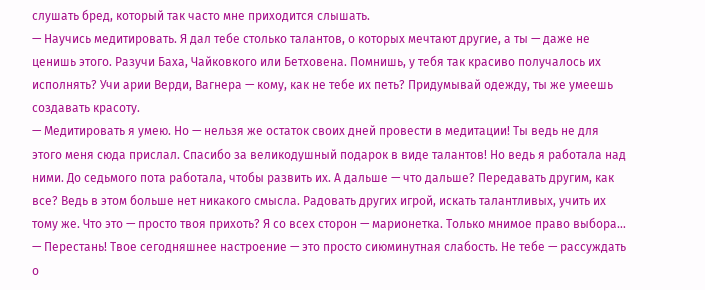слушать бред, который так часто мне приходится слышать.
— Научись медитировать. Я дал тебе столько талантов, о которых мечтают другие, а ты — даже не ценишь этого. Разучи Баха, Чайковкого или Бетховена. Помнишь, у тебя так красиво получалось их исполнять? Учи арии Верди, Вагнера — кому, как не тебе их петь? Придумывай одежду, ты же умеешь создавать красоту.
— Медитировать я умею. Но — нельзя же остаток своих дней провести в медитации! Ты ведь не для этого меня сюда прислал. Спасибо за великодушный подарок в виде талантов! Но ведь я работала над ними. До седьмого пота работала, чтобы развить их. А дальше — что дальше? Передавать другим, как все? Ведь в этом больше нет никакого смысла. Радовать других игрой, искать талантливых, учить их тому же. Что это — просто твоя прихоть? Я со всех сторон — марионетка. Только мнимое право выбора… — Перестань! Твое сегодняшнее настроение — это просто сиюминутная слабость. Не тебе — рассуждать о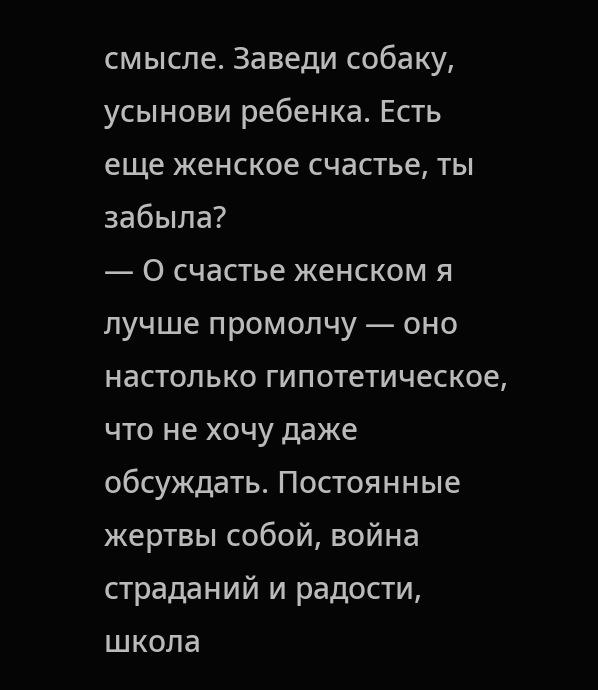смысле. Заведи собаку, усынови ребенка. Есть еще женское счастье, ты забыла?
— О счастье женском я лучше промолчу — оно настолько гипотетическое, что не хочу даже обсуждать. Постоянные жертвы собой, война страданий и радости, школа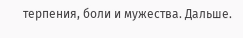терпения, боли и мужества. Дальше.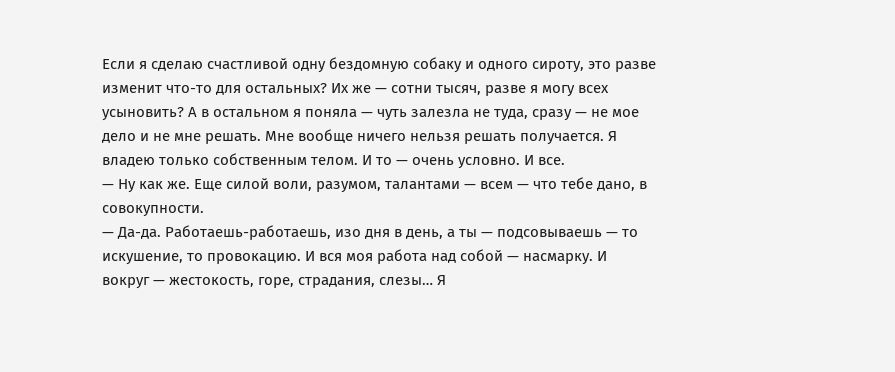Если я сделаю счастливой одну бездомную собаку и одного сироту, это разве изменит что-то для остальных? Их же — сотни тысяч, разве я могу всех усыновить? А в остальном я поняла — чуть залезла не туда, сразу — не мое дело и не мне решать. Мне вообще ничего нельзя решать получается. Я владею только собственным телом. И то — очень условно. И все.
— Ну как же. Еще силой воли, разумом, талантами — всем — что тебе дано, в совокупности.
— Да-да. Работаешь-работаешь, изо дня в день, а ты — подсовываешь — то искушение, то провокацию. И вся моя работа над собой — насмарку. И вокруг — жестокость, горе, страдания, слезы… Я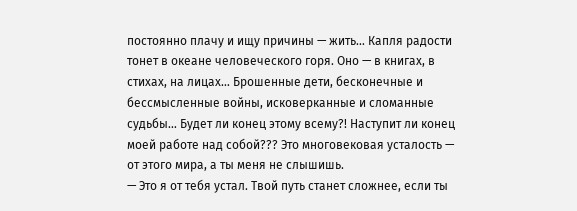постоянно плачу и ищу причины — жить… Капля радости тонет в океане человеческого горя. Оно — в книгах, в стихах, на лицах… Брошенные дети, бесконечные и бессмысленные войны, исковерканные и сломанные судьбы… Будет ли конец этому всему?! Наступит ли конец моей работе над собой??? Это многовековая усталость — от этого мира, а ты меня не слышишь.
— Это я от тебя устал. Твой путь станет сложнее, если ты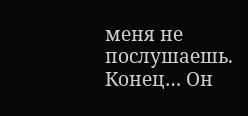меня не послушаешь. Конец… Он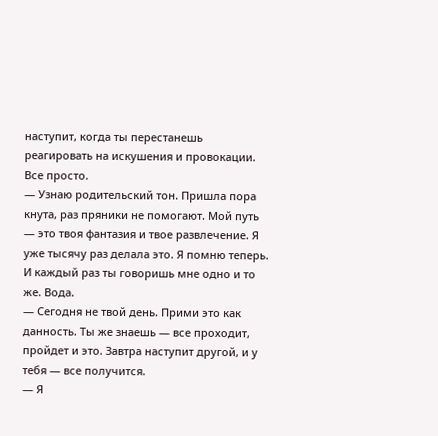наступит, когда ты перестанешь реагировать на искушения и провокации. Все просто.
— Узнаю родительский тон. Пришла пора кнута, раз пряники не помогают. Мой путь — это твоя фантазия и твое развлечение. Я уже тысячу раз делала это. Я помню теперь. И каждый раз ты говоришь мне одно и то же. Вода.
— Сегодня не твой день. Прими это как данность. Ты же знаешь — все проходит, пройдет и это. Завтра наступит другой, и у тебя — все получится.
— Я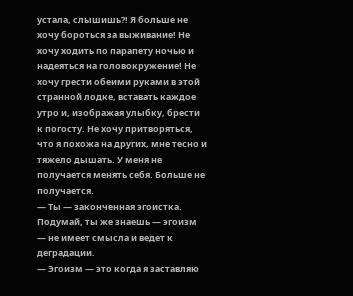устала, слышишь?! Я больше не хочу бороться за выживание! Не хочу ходить по парапету ночью и надеяться на головокружение! Не хочу грести обеими руками в этой странной лодке, вставать каждое утро и, изображая улыбку, брести к погосту. Не хочу притворяться, что я похожа на других, мне тесно и тяжело дышать. У меня не получается менять себя. Больше не получается.
— Ты — законченная эгоистка. Подумай, ты же знаешь — эгоизм — не имеет смысла и ведет к деградации.
— Эгоизм — это когда я заставляю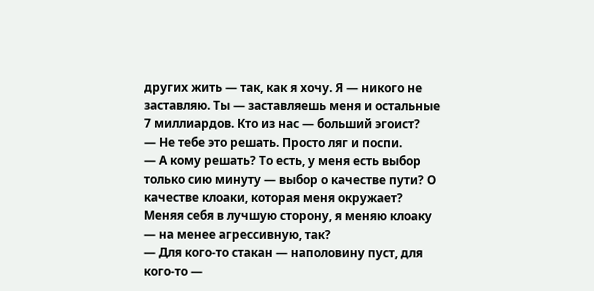других жить — так, как я хочу. Я — никого не заставляю. Ты — заставляешь меня и остальные 7 миллиардов. Кто из нас — больший эгоист?
— Не тебе это решать. Просто ляг и поспи.
— А кому решать? То есть, у меня есть выбор только сию минуту — выбор о качестве пути? О качестве клоаки, которая меня окружает? Меняя себя в лучшую сторону, я меняю клоаку — на менее агрессивную, так?
— Для кого-то стакан — наполовину пуст, для кого-то —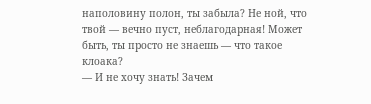наполовину полон, ты забыла? Не ной, что твой — вечно пуст, неблагодарная! Может быть, ты просто не знаешь — что такое клоака?
— И не хочу знать! Зачем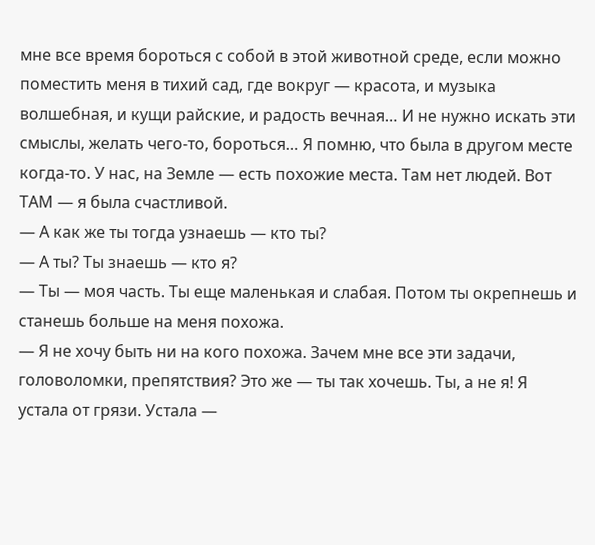мне все время бороться с собой в этой животной среде, если можно поместить меня в тихий сад, где вокруг — красота, и музыка волшебная, и кущи райские, и радость вечная… И не нужно искать эти смыслы, желать чего-то, бороться… Я помню, что была в другом месте когда-то. У нас, на Земле — есть похожие места. Там нет людей. Вот ТАМ — я была счастливой.
— А как же ты тогда узнаешь — кто ты?
— А ты? Ты знаешь — кто я?
— Ты — моя часть. Ты еще маленькая и слабая. Потом ты окрепнешь и станешь больше на меня похожа.
— Я не хочу быть ни на кого похожа. Зачем мне все эти задачи, головоломки, препятствия? Это же — ты так хочешь. Ты, а не я! Я устала от грязи. Устала —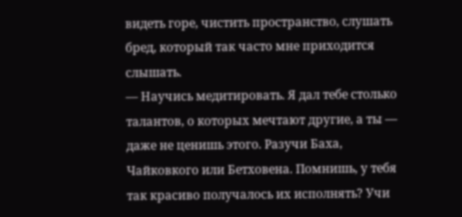видеть горе, чистить пространство, слушать бред, который так часто мне приходится слышать.
— Научись медитировать. Я дал тебе столько талантов, о которых мечтают другие, а ты — даже не ценишь этого. Разучи Баха, Чайковкого или Бетховена. Помнишь, у тебя так красиво получалось их исполнять? Учи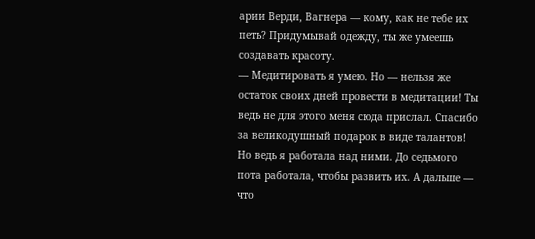арии Верди, Вагнера — кому, как не тебе их петь? Придумывай одежду, ты же умеешь создавать красоту.
— Медитировать я умею. Но — нельзя же остаток своих дней провести в медитации! Ты ведь не для этого меня сюда прислал. Спасибо за великодушный подарок в виде талантов! Но ведь я работала над ними. До седьмого пота работала, чтобы развить их. А дальше — что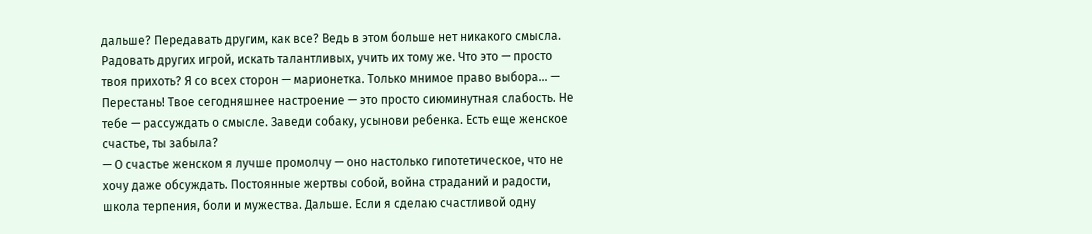дальше? Передавать другим, как все? Ведь в этом больше нет никакого смысла. Радовать других игрой, искать талантливых, учить их тому же. Что это — просто твоя прихоть? Я со всех сторон — марионетка. Только мнимое право выбора… — Перестань! Твое сегодняшнее настроение — это просто сиюминутная слабость. Не тебе — рассуждать о смысле. Заведи собаку, усынови ребенка. Есть еще женское счастье, ты забыла?
— О счастье женском я лучше промолчу — оно настолько гипотетическое, что не хочу даже обсуждать. Постоянные жертвы собой, война страданий и радости, школа терпения, боли и мужества. Дальше. Если я сделаю счастливой одну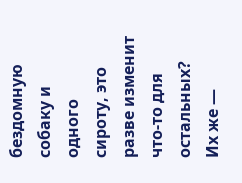бездомную собаку и одного сироту, это разве изменит что-то для остальных? Их же —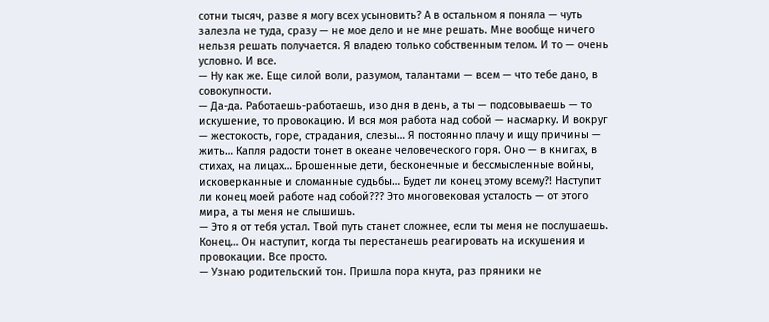сотни тысяч, разве я могу всех усыновить? А в остальном я поняла — чуть залезла не туда, сразу — не мое дело и не мне решать. Мне вообще ничего нельзя решать получается. Я владею только собственным телом. И то — очень условно. И все.
— Ну как же. Еще силой воли, разумом, талантами — всем — что тебе дано, в совокупности.
— Да-да. Работаешь-работаешь, изо дня в день, а ты — подсовываешь — то искушение, то провокацию. И вся моя работа над собой — насмарку. И вокруг — жестокость, горе, страдания, слезы… Я постоянно плачу и ищу причины — жить… Капля радости тонет в океане человеческого горя. Оно — в книгах, в стихах, на лицах… Брошенные дети, бесконечные и бессмысленные войны, исковерканные и сломанные судьбы… Будет ли конец этому всему?! Наступит ли конец моей работе над собой??? Это многовековая усталость — от этого мира, а ты меня не слышишь.
— Это я от тебя устал. Твой путь станет сложнее, если ты меня не послушаешь. Конец… Он наступит, когда ты перестанешь реагировать на искушения и провокации. Все просто.
— Узнаю родительский тон. Пришла пора кнута, раз пряники не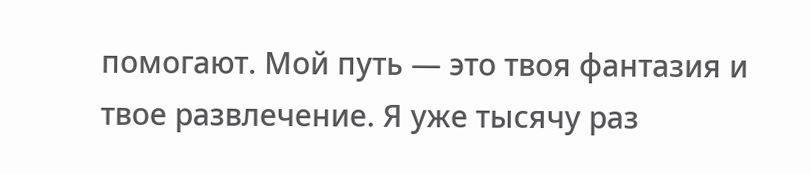помогают. Мой путь — это твоя фантазия и твое развлечение. Я уже тысячу раз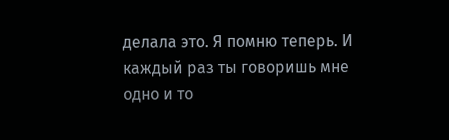делала это. Я помню теперь. И каждый раз ты говоришь мне одно и то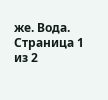же. Вода.
Страница 1 из 2